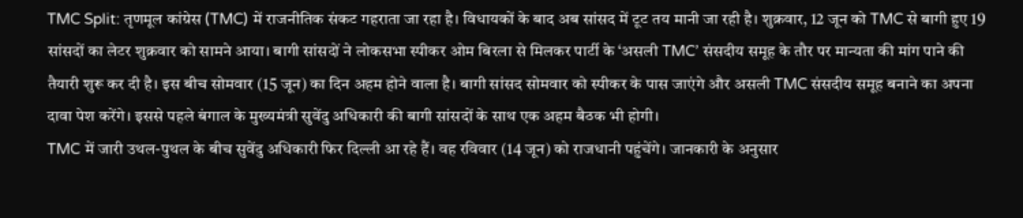TMC Split: तृणमूल कांग्रेस (TMC) में राजनीतिक संकट गहराता जा रहा है। विधायकों के बाद अब सांसद में टूट तय मानी जा रही है। शुक्रवार, 12 जून को TMC से बागी हुए 19 सांसदों का लेटर शुक्रवार को सामने आया। बागी सांसदों ने लोकसभा स्पीकर ओम बिरला से मिलकर पार्टी के ‘असली TMC’ संसदीय समूह के तौर पर मान्यता की मांग पाने की तैयारी शुरू कर दी है। इस बीच सोमवार (15 जून) का दिन अहम होने वाला है। बागी सांसद सोमवार को स्पीकर के पास जाएंगे और असली TMC संसदीय समूह बनाने का अपना दावा पेश करेंगे। इससे पहले बंगाल के मुख्यमंत्री सुवेंदु अधिकारी की बागी सांसदों के साथ एक अहम बैठक भी होगी।
TMC में जारी उथल-पुथल के बीच सुवेंदु अधिकारी फिर दिल्ली आ रहे हैं। वह रविवार (14 जून) को राजधानी पहुंचेंगे। जानकारी के अनुसार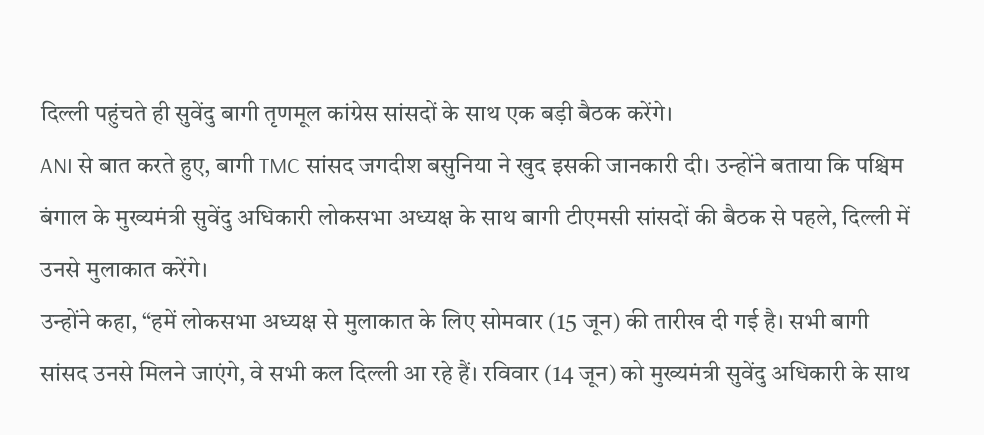दिल्ली पहुंचते ही सुवेंदु बागी तृणमूल कांग्रेस सांसदों के साथ एक बड़ी बैठक करेंगे।
ANI से बात करते हुए, बागी TMC सांसद जगदीश बसुनिया ने खुद इसकी जानकारी दी। उन्होंने बताया कि पश्चिम बंगाल के मुख्यमंत्री सुवेंदु अधिकारी लोकसभा अध्यक्ष के साथ बागी टीएमसी सांसदों की बैठक से पहले, दिल्ली में उनसे मुलाकात करेंगे।
उन्होंने कहा, “हमें लोकसभा अध्यक्ष से मुलाकात के लिए सोमवार (15 जून) की तारीख दी गई है। सभी बागी सांसद उनसे मिलने जाएंगे, वे सभी कल दिल्ली आ रहे हैं। रविवार (14 जून) को मुख्यमंत्री सुवेंदु अधिकारी के साथ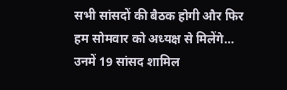सभी सांसदों की बैठक होगी और फिर हम सोमवार को अध्यक्ष से मिलेंगे… उनमें 19 सांसद शामिल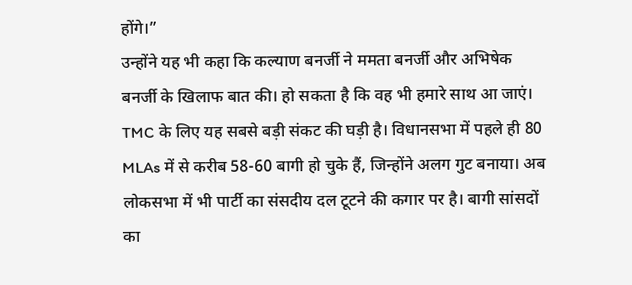होंगे।”
उन्होंने यह भी कहा कि कल्याण बनर्जी ने ममता बनर्जी और अभिषेक बनर्जी के खिलाफ बात की। हो सकता है कि वह भी हमारे साथ आ जाएं।
TMC के लिए यह सबसे बड़ी संकट की घड़ी है। विधानसभा में पहले ही 80 MLAs में से करीब 58-60 बागी हो चुके हैं, जिन्होंने अलग गुट बनाया। अब लोकसभा में भी पार्टी का संसदीय दल टूटने की कगार पर है। बागी सांसदों का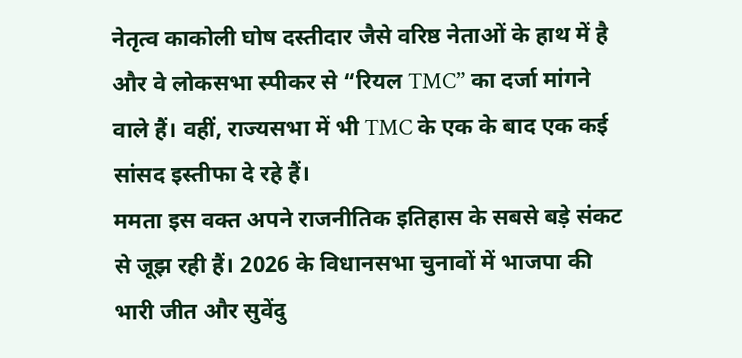नेतृत्व काकोली घोष दस्तीदार जैसे वरिष्ठ नेताओं के हाथ में है और वे लोकसभा स्पीकर से “रियल TMC” का दर्जा मांगने वाले हैं। वहीं, राज्यसभा में भी TMC के एक के बाद एक कई सांसद इस्तीफा दे रहे हैं।
ममता इस वक्त अपने राजनीतिक इतिहास के सबसे बड़े संकट से जूझ रही हैं। 2026 के विधानसभा चुनावों में भाजपा की भारी जीत और सुवेंदु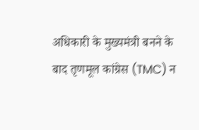अधिकारी के मुख्यमंत्री बनने के बाद तृणमूल कांग्रेस (TMC) न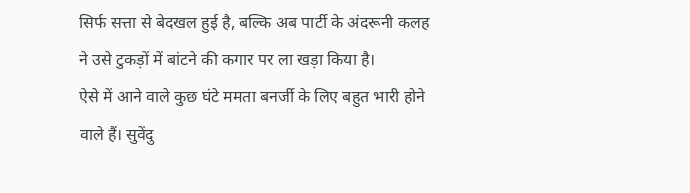सिर्फ सत्ता से बेदखल हुई है, बल्कि अब पार्टी के अंदरूनी कलह ने उसे टुकड़ों में बांटने की कगार पर ला खड़ा किया है।
ऐसे में आने वाले कुछ घंटे ममता बनर्जी के लिए बहुत भारी होने वाले हैं। सुवेंदु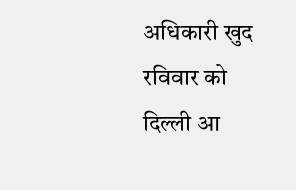अधिकारी खुद रविवार को दिल्ली आ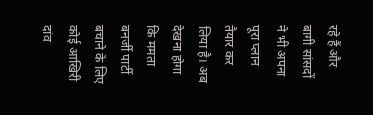रहे हैं और बागी सांसदों ने भी अपना पूरा प्लान तैयार कर लिया है। अब देखना होगा कि ममता बनर्जी पार्टी बचाने के लिए कोई आखिरी दांव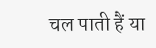चल पाती हैं या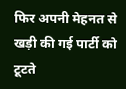फिर अपनी मेहनत से खड़ी की गई पार्टी को टूटते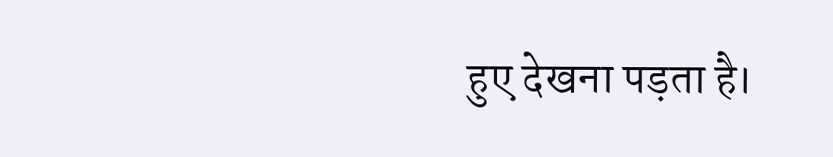हुए देखना पड़ता है।